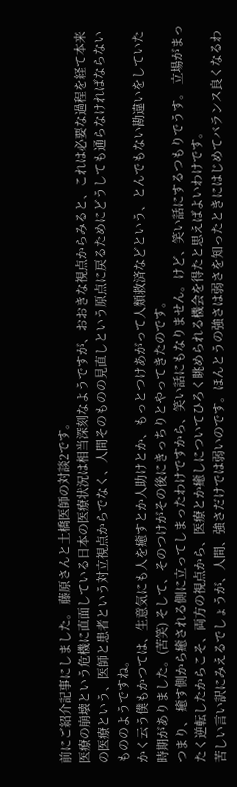前にご紹介記事にしました。 藤原さんと土橋医師の対談2です。
医療の崩壊という危機に直面している日本の医療状況は相当深刻なようですが、おおきな視点からみると、これは必要な過程を経て本来の医療という、医師と患者という対立視点からでなく、人間そのものの見直しという原点に戻るためにどうしても通らなければならないもののようですね。
かく云う僕もかつては、生意気にも人を癒すとか人助けとか、もっとつけあがって人類救済などという、とんでもない勘違いをしていた時期がありました。(苦笑) そして、そのつけがその後にきっちりとやってきたのです。
つまり、 癒す側から癒される側に立ってしまったわけですから、笑い話にもなりません。けど、笑い話にするつもりでうす。 立場がまったく逆転したからこそ、両方の視点から、医療とか癒しについてひろく眺められる機会を得たと思えばよいわけです。
苦しい言い訳にみえるでしょうが、人間、強さだけでは弱いのです。ほんとうの強さは弱さを知ったときにはじめてバランス良くなるわ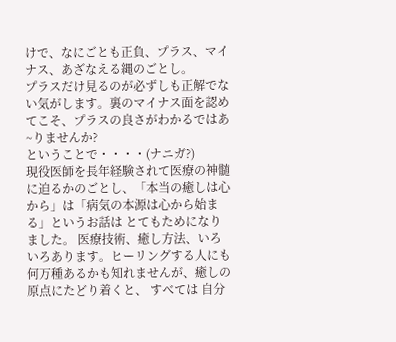けで、なにごとも正負、プラス、マイナス、あざなえる縄のごとし。
プラスだけ見るのが必ずしも正解でない気がします。裏のマイナス面を認めてこそ、プラスの良さがわかるではあ~りませんか?
ということで・・・・(ナニガ?)
現役医師を長年経験されて医療の神髄に迫るかのごとし、「本当の癒しは心から」は「病気の本源は心から始まる」というお話は とてもためになりました。 医療技術、癒し方法、いろいろあります。ヒーリングする人にも何万種あるかも知れませんが、癒しの原点にたどり着くと、 すべては 自分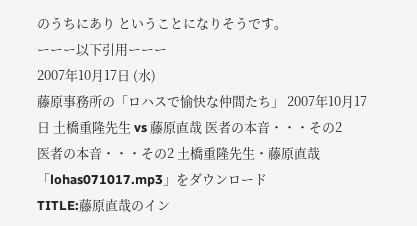のうちにあり ということになりそうです。
ーーー以下引用ーーー
2007年10月17日 (水)
藤原事務所の「ロハスで愉快な仲間たち」 2007年10月17日 土橋重隆先生 vs 藤原直哉 医者の本音・・・その2
医者の本音・・・その2 土橋重隆先生・藤原直哉 「lohas071017.mp3」をダウンロード
TITLE:藤原直哉のイン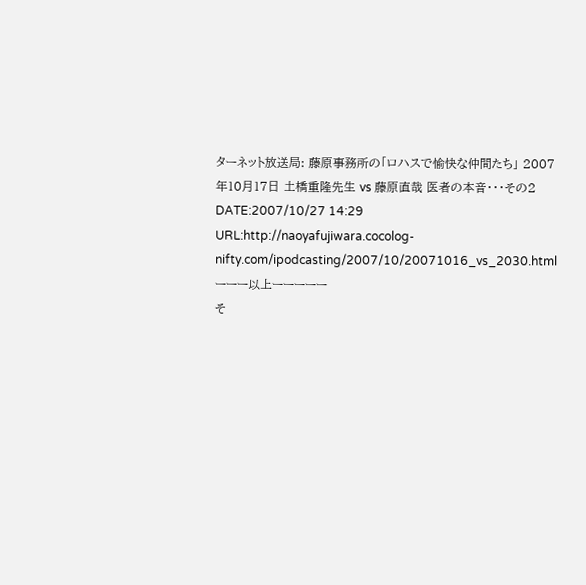ターネット放送局: 藤原事務所の「ロハスで愉快な仲間たち」 2007年10月17日 土橋重隆先生 vs 藤原直哉 医者の本音・・・その2
DATE:2007/10/27 14:29
URL:http://naoyafujiwara.cocolog-nifty.com/ipodcasting/2007/10/20071016_vs_2030.html
ーーー以上ーーーーー
そ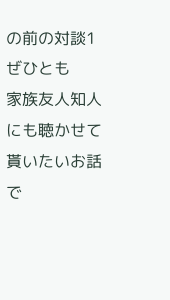の前の対談1
ぜひとも
家族友人知人にも聴かせて貰いたいお話で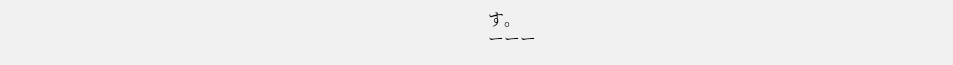す。
ーーー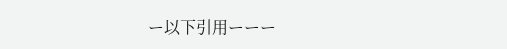ー以下引用ーーー